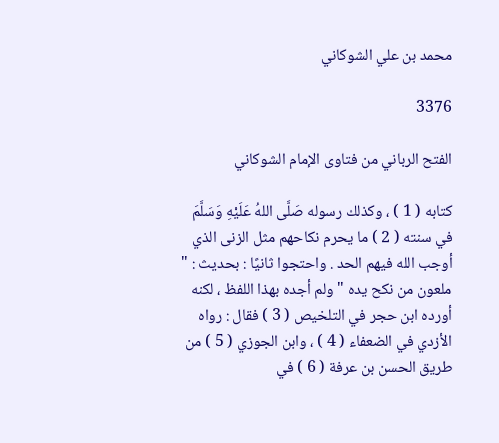محمد بن علي الشوكاني

3376

الفتح الرباني من فتاوى الإمام الشوكاني

كتابه ( 1 ) ، وكذلك رسوله صَلَّى اللهُ عَلَيْهِ وَسَلَّمَ في سنته ( 2 ) ما يحرم نكاحهم مثل الزنى الذي أوجب الله فيهم الحد . واحتجوا ثانيًا : بحديث : " ملعون من نكح يده " ولم أجده بهذا اللفظ ، لكنه أورده ابن حجر في التلخيص ( 3 ) فقال : رواه الأزدي في الضعفاء ( 4 ) ، وابن الجوزي ( 5 ) من طريق الحسن بن عرفة ( 6 ) في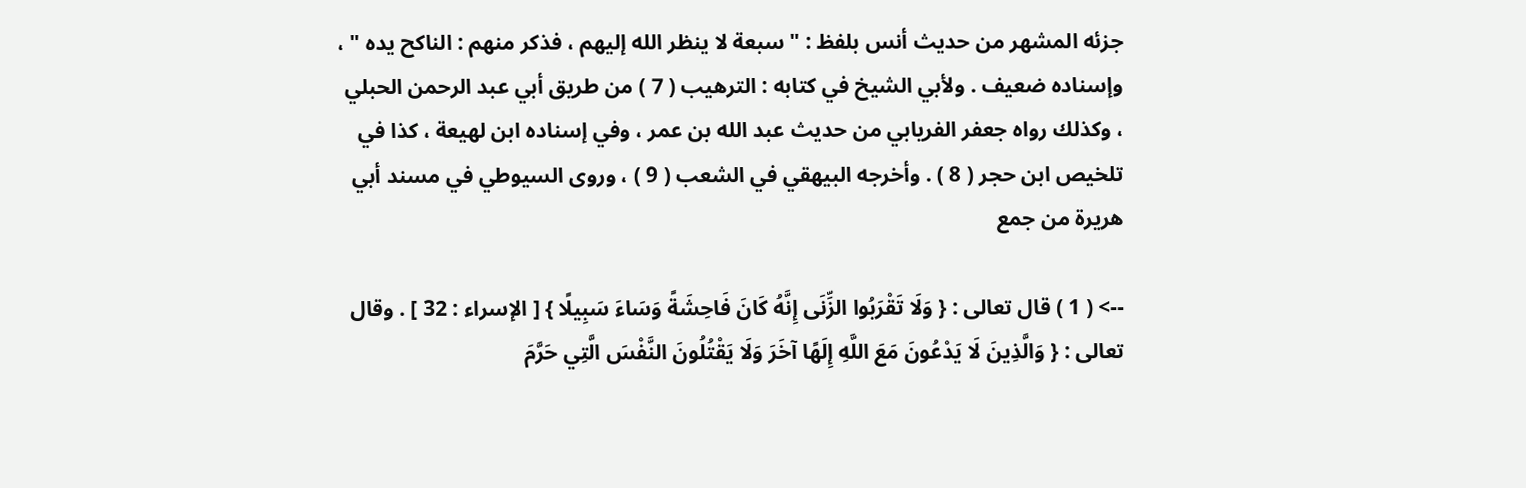جزئه المشهر من حديث أنس بلفظ : " سبعة لا ينظر الله إليهم ، فذكر منهم : الناكح يده " ، وإسناده ضعيف . ولأبي الشيخ في كتابه : الترهيب ( 7 ) من طريق أبي عبد الرحمن الحبلي ، وكذلك رواه جعفر الفريابي من حديث عبد الله بن عمر ، وفي إسناده ابن لهيعة ، كذا في تلخيص ابن حجر ( 8 ) . وأخرجه البيهقي في الشعب ( 9 ) ، وروى السيوطي في مسند أبي هريرة من جمع

--> ( 1 ) قال تعالى : { وَلَا تَقْرَبُوا الزِّنَى إِنَّهُ كَانَ فَاحِشَةً وَسَاءَ سَبِيلًا } [ الإسراء : 32 ] . وقال تعالى : { وَالَّذِينَ لَا يَدْعُونَ مَعَ اللَّهِ إِلَهًا آخَرَ وَلَا يَقْتُلُونَ النَّفْسَ الَّتِي حَرَّمَ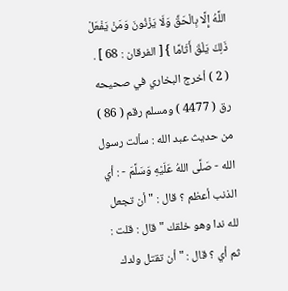اللَّهُ إِلَّا بِالْحَقِّ وَلَا يَزْنُونَ وَمَنْ يَفْعَلْ ذَلِكَ يَلْقَ أَثَامًا } [ الفرقان : 68 ] . ( 2 ) أخرج البخاري في صحيحه رق ( 4477 ) ومسلم رقم ( 86 ) من حديث عبد الله : سألت رسول الله - صَلَّى اللهُ عَلَيْهِ وَسَلَّمَ - : أي الذنب أعظم ؟ قال : " أن تجعل لله ندا وهو خلقك " قال : قلت : ثم أي ؟ قال : " أن تقتل ولدك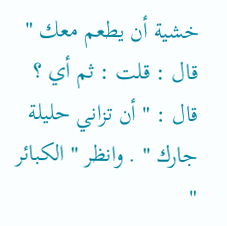خشية أن يطعم معك " قال : قلت : ثم أي ؟ قال : " أن تزاني حليلة جارك " . وانظر " الكبائر "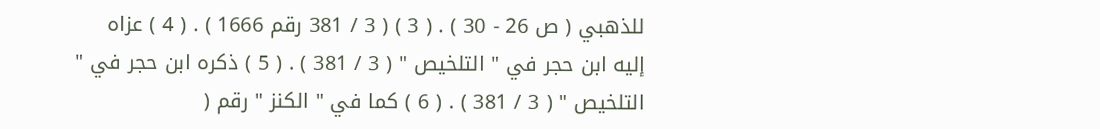للذهبي ( ص 26 - 30 ) . ( 3 ) ( 3 / 381 رقم 1666 ) . ( 4 ) عزاه إليه ابن حجر في " التلخيص " ( 3 / 381 ) . ( 5 ) ذكره ابن حجر في " التلخيص " ( 3 / 381 ) . ( 6 ) كما في " الكنز " رقم (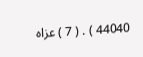44040 ) . ( 7 ) عزاه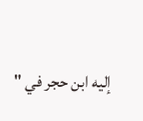إليه ابن حجر في "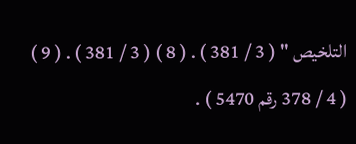التلخيص " ( 3 / 381 ) . ( 8 ) ( 3 / 381 ) . ( 9 ) ( 4 / 378 رقم 5470 ) .